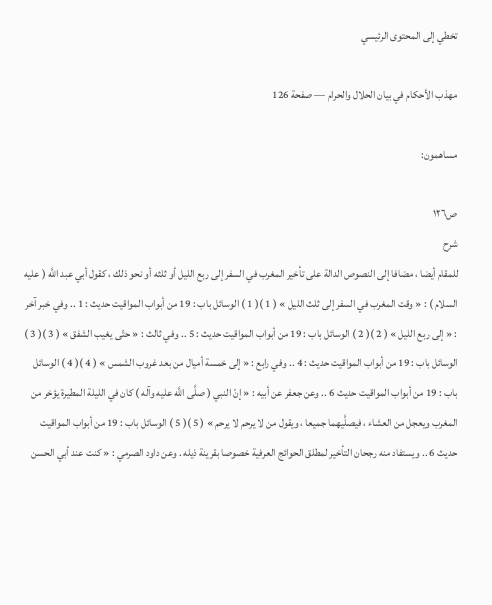تخطي إلى المحتوى الرئيسي

مهذب الأحكام في بيان الحلال والحرام — صفحة 126

مساهمون:

ص١٢٦
شرح
للمقام أيضا ، مضافا إلى النصوص الدالة على تأخير المغرب في السفر إلى ربع الليل أو ثلثه أو نحو ذلك ، كقول أبي عبد اللَّه ( عليه السلام ) : « وقت المغرب في السفر إلى ثلث الليل » ( 1 )( 1 ) الوسائل باب : 19 من أبواب المواقيت حديث : 1 .. وفي خبر آخر : « إلى ربع الليل » ( 2 )( 2 ) الوسائل باب : 19 من أبواب المواقيت حديث : 5 .. وفي ثالث : « حتّى يغيب الشفق » ( 3 )( 3 ) الوسائل باب : 19 من أبواب المواقيت حديث : 4 .. وفي رابع : « إلى خمسة أميال من بعد غروب الشمس » ( 4 )( 4 ) الوسائل باب : 19 من أبواب المواقيت حديث 6 .. وعن جعفر عن أبيه : « إنّ النبي ( صلَّى اللَّه عليه وآله ) كان في الليلة المطيرة يؤخر من المغرب ويعجل من العشاء ، فيصلَّيهما جميعا ، ويقول من لا يرحم لا يرحم » ( 5 )( 5 ) الوسائل باب : 19 من أبواب المواقيت حديث 6 .. ويستفاد منه رجحان التأخير لمطلق الحوائج العرفية خصوصا بقرينة ذيله . وعن داود الصرمي : « كنت عند أبي الحسن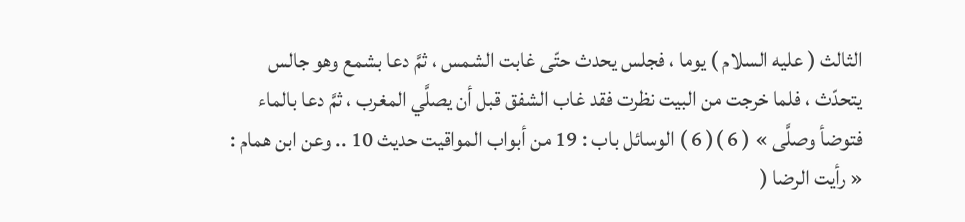الثالث ( عليه السلام ) يوما ، فجلس يحدث حتّى غابت الشمس ، ثمَّ دعا بشمع وهو جالس يتحدّث ، فلما خرجت من البيت نظرت فقد غاب الشفق قبل أن يصلَّي المغرب ، ثمَّ دعا بالماء فتوضأ وصلَّى » ( 6 )( 6 ) الوسائل باب : 19 من أبواب المواقيت حديث 10 .. وعن ابن همام : « رأيت الرضا (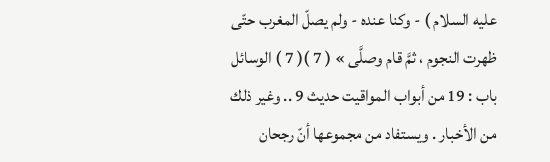عليه السلام ) - وكنا عنده - ولم يصلّ المغرب حتّى ظهرت النجوم ، ثمَّ قام وصلَّى » ( 7 )( 7 ) الوسائل باب : 19 من أبواب المواقيت حديث 9 .. وغير ذلك من الأخبار . ويستفاد من مجموعها أنّ رجحان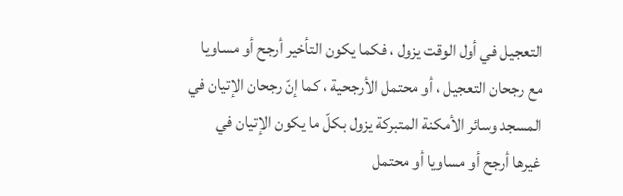التعجيل في أول الوقت يزول ، فكما يكون التأخير أرجح أو مساويا مع رجحان التعجيل ، أو محتمل الأرجحية ، كما إنّ رجحان الإتيان في المسجد وسائر الأمكنة المتبركة يزول بكلّ ما يكون الإتيان في غيرها أرجح أو مساويا أو محتمل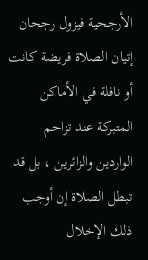الأرجحية فيزول رجحان إتيان الصلاة فريضة كانت أو نافلة في الأماكن المتبركة عند تزاحم الواردين والزائرين ، بل قد تبطل الصلاة إن أوجب ذلك الإخلال